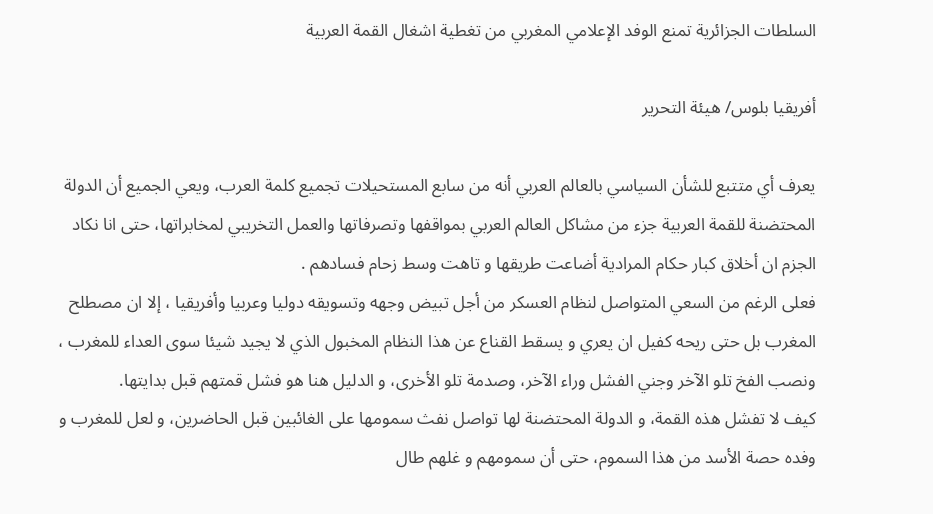السلطات الجزائرية تمنع الوفد الإعلامي المغربي من تغطية اشغال القمة العربية

أفريقيا بلوس/ هيئة التحرير

يعرف أي متتبع للشأن السياسي بالعالم العربي أنه من سابع المستحيلات تجميع كلمة العرب، ويعي الجميع أن الدولة المحتضنة للقمة العربية جزء من مشاكل العالم العربي بمواقفها وتصرفاتها والعمل التخريبي لمخابراتها، حتى انا نكاد الجزم ان أخلاق كبار حكام المرادية أضاعت طريقها و تاهت وسط زحام فسادهم .
فعلى الرغم من السعي المتواصل لنظام العسكر من أجل تبيض وجهه وتسويقه دوليا وعربيا وأفريقيا ، إلا ان مصطلح المغرب بل حتى ريحه كفيل ان يعري و يسقط القناع عن هذا النظام المخبول الذي لا يجيد شيئا سوى العداء للمغرب ، ونصب الفخ تلو الآخر وجني الفشل وراء الآخر، وصدمة تلو الأخرى، و الدليل هنا هو فشل قمتهم قبل بدايتها.
كيف لا تفشل هذه القمة، و الدولة المحتضنة لها تواصل نفث سمومها على الغائبين قبل الحاضرين، و لعل للمغرب و وفده حصة الأسد من هذا السموم، حتى أن سمومهم و غلهم طال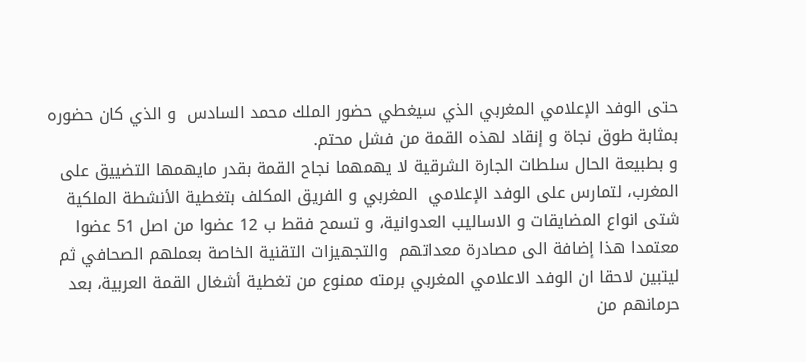حتى الوفد الإعلامي المغربي الذي سيغطي حضور الملك محمد السادس  و الذي كان حضوره بمثابة طوق نجاة و إنقاد لهذه القمة من فشل محتم.
و بطبيعة الحال سلطات الجارة الشرقية لا يهمهما نجاح القمة بقدر مايهمها التضييق على المغرب، لتمارس على الوفد الإعلامي  المغربي و الفريق المكلف بتغطية الأنشطة الملكية شتى انواع المضايقات و الاساليب العدوانية، و تسمح فقط ب 12 عضوا من اصل 51 عضوا معتمدا هذا إضافة الى مصادرة معداتهم  والتجهيزات التقنية الخاصة بعملهم الصحافي ثم ليتبين لاحقا ان الوفد الاعلامي المغربي برمته ممنوع من تغطية أشغال القمة العربية، بعد حرمانهم من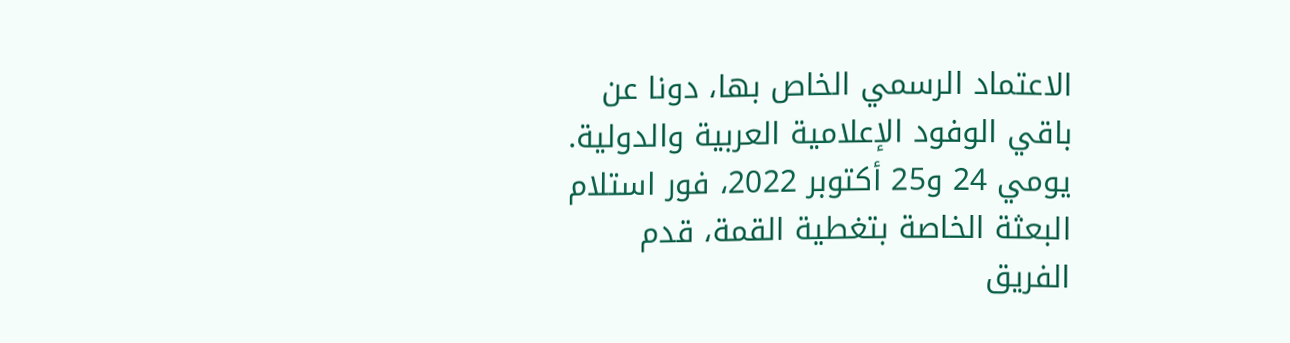الاعتماد الرسمي الخاص بها، دونا عن باقي الوفود الإعلامية العربية والدولية.
يومي 24 و25 أكتوبر 2022، فور استلام البعثة الخاصة بتغطية القمة، قدم الفريق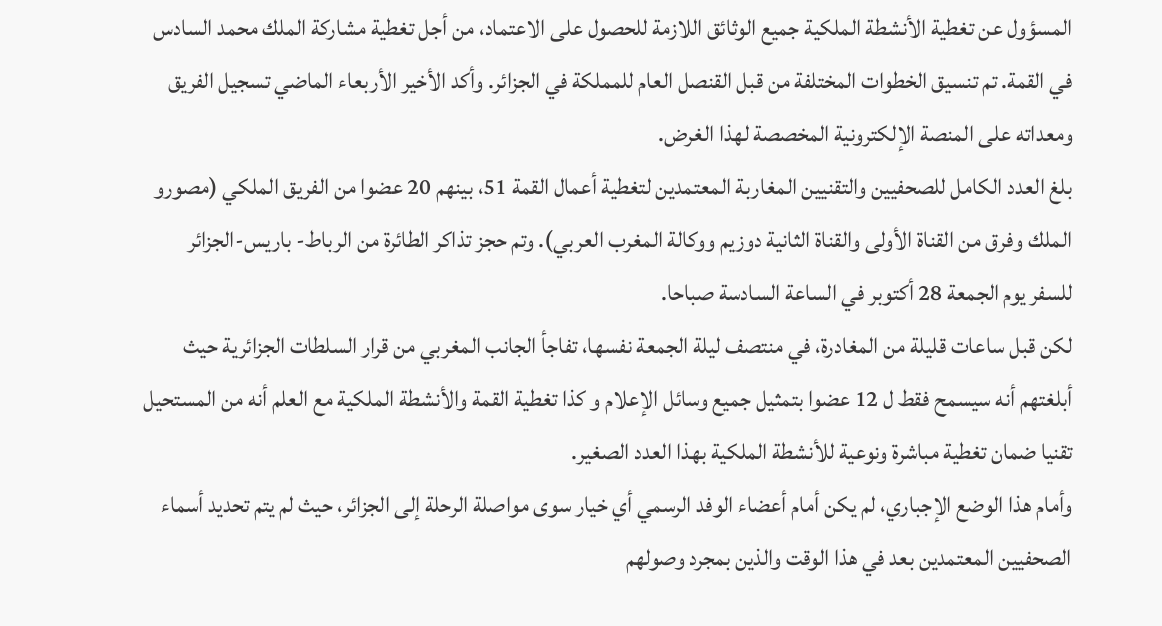المسؤول عن تغطية الأنشطة الملكية جميع الوثائق اللازمة للحصول على الاعتماد، من أجل تغطية مشاركة الملك محمد السادس في القمة. تم تنسيق الخطوات المختلفة من قبل القنصل العام للمملكة في الجزائر. وأكد الأخير الأربعاء الماضي تسجيل الفريق ومعداته على المنصة الإلكترونية المخصصة لهذا الغرض.
بلغ العدد الكامل للصحفيين والتقنيين المغاربة المعتمدين لتغطية أعمال القمة 51، بينهم 20 عضوا من الفريق الملكي (مصورو الملك وفرق من القناة الأولى والقناة الثانية دوزيم ووكالة المغرب العربي). وتم حجز تذاكر الطائرة من الرباط- باريس-الجزائر للسفر يوم الجمعة 28 أكتوبر في الساعة السادسة صباحا.
لكن قبل ساعات قليلة من المغادرة، في منتصف ليلة الجمعة نفسها، تفاجأ الجانب المغربي من قرار السلطات الجزائرية حيث أبلغتهم أنه سيسمح فقط ل 12 عضوا بتمثيل جميع وسائل الإعلام و كذا تغطية القمة والأنشطة الملكية مع العلم أنه من المستحيل تقنيا ضمان تغطية مباشرة ونوعية للأنشطة الملكية بهذا العدد الصغير.
وأمام هذا الوضع الإجباري، لم يكن أمام أعضاء الوفد الرسمي أي خيار سوى مواصلة الرحلة إلى الجزائر، حيث لم يتم تحديد أسماء الصحفيين المعتمدين بعد في هذا الوقت والذين بمجرد وصولهم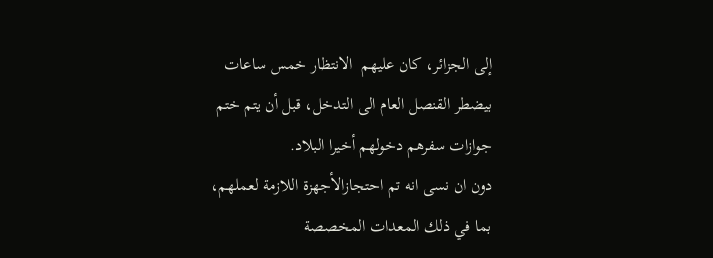إلى الجزائر، كان عليهم  الانتظار خمس ساعات بيضطر القنصل العام الى التدخل، قبل أن يتم ختم جوازات سفرهم دخولهم أخيرا البلاد.
دون ان نسى انه تم احتجازالأجهزة اللازمة لعملهم، بما في ذلك المعدات المخصصة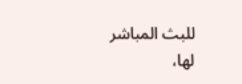للبث المباشر لها،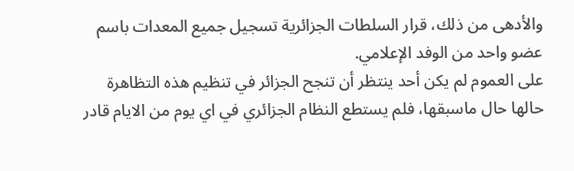والأدهى من ذلك، قرار السلطات الجزائرية تسجيل جميع المعدات باسم عضو واحد من الوفد الإعلامي.
على العموم لم يكن أحد ينتظر أن تنجح الجزائر في تنظيم هذه التظاهرة حالها حال ماسبقها، فلم يستطع النظام الجزائري في اي يوم من الايام قادر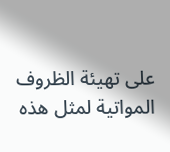على تهيئة الظروف المواتية لمثل هذه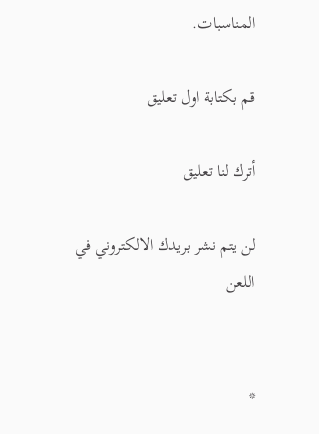المناسبات.

قم بكتابة اول تعليق

أترك لنا تعليق

لن يتم نشر بريدك الالكتروني في اللعن


*